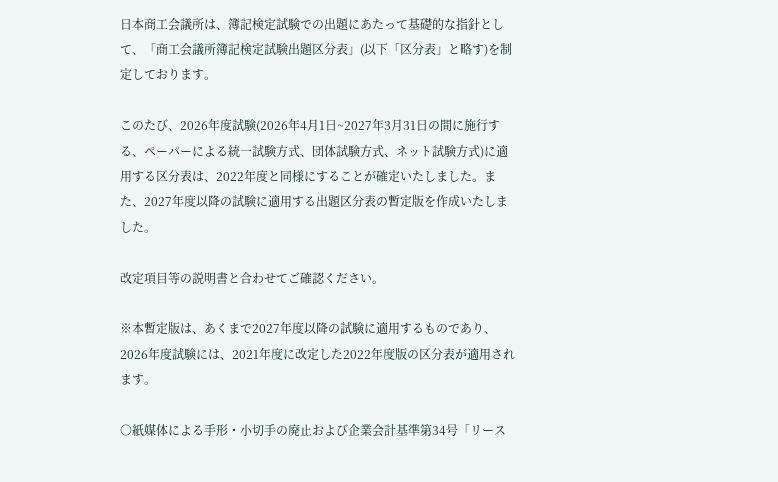日本商工会議所は、簿記検定試験での出題にあたって基礎的な指針として、「商工会議所簿記検定試験出題区分表」(以下「区分表」と略す)を制定しております。

このたび、2026年度試験(2026年4月1日~2027年3月31日の間に施行する、ペーパーによる統一試験方式、団体試験方式、ネット試験方式)に適用する区分表は、2022年度と同様にすることが確定いたしました。また、2027年度以降の試験に適用する出題区分表の暫定版を作成いたしました。

改定項目等の説明書と合わせてご確認ください。

※本暫定版は、あくまで2027年度以降の試験に適用するものであり、2026年度試験には、2021年度に改定した2022年度版の区分表が適用されます。

○紙媒体による手形・小切手の廃止および企業会計基準第34号「リース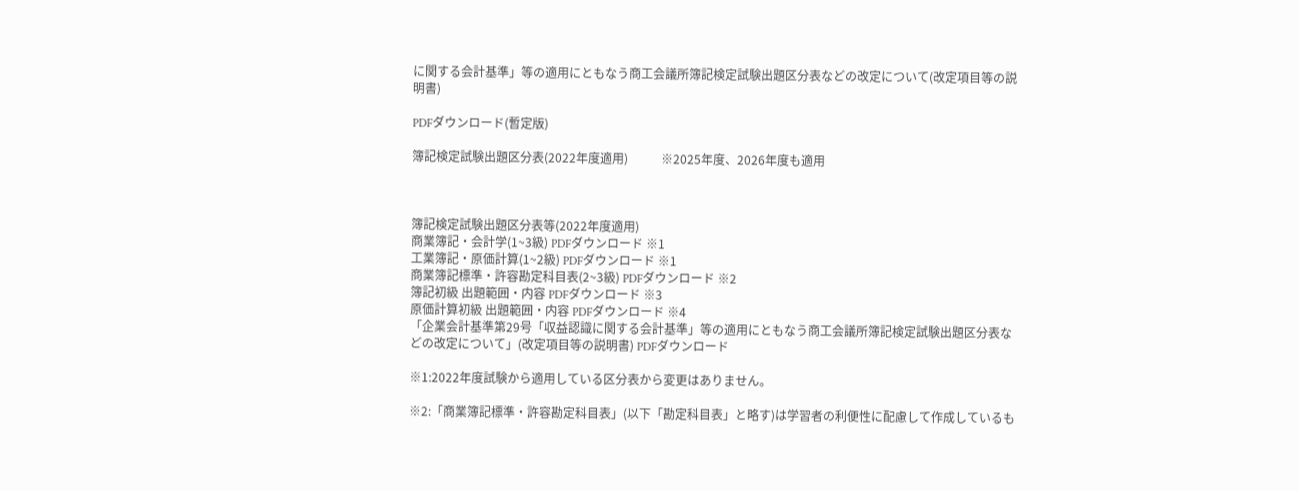に関する会計基準」等の適用にともなう商工会議所簿記検定試験出題区分表などの改定について(改定項目等の説明書)

PDFダウンロード(暫定版)

簿記検定試験出題区分表(2022年度適用)           ※2025年度、2026年度も適用



簿記検定試験出題区分表等(2022年度適用)
商業簿記・会計学(1~3級) PDFダウンロード ※1
工業簿記・原価計算(1~2級) PDFダウンロード ※1
商業簿記標準・許容勘定科目表(2~3級) PDFダウンロード ※2
簿記初級 出題範囲・内容 PDFダウンロード ※3
原価計算初級 出題範囲・内容 PDFダウンロード ※4
「企業会計基準第29号「収益認識に関する会計基準」等の適用にともなう商工会議所簿記検定試験出題区分表などの改定について」(改定項目等の説明書) PDFダウンロード

※1:2022年度試験から適用している区分表から変更はありません。

※2:「商業簿記標準・許容勘定科目表」(以下「勘定科目表」と略す)は学習者の利便性に配慮して作成しているも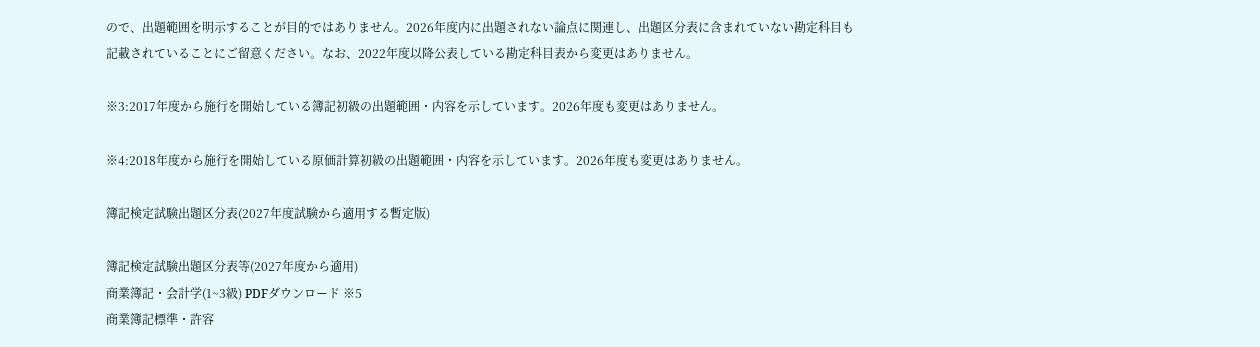ので、出題範囲を明示することが目的ではありません。2026年度内に出題されない論点に関連し、出題区分表に含まれていない勘定科目も記載されていることにご留意ください。なお、2022年度以降公表している勘定科目表から変更はありません。

※3:2017年度から施行を開始している簿記初級の出題範囲・内容を示しています。2026年度も変更はありません。

※4:2018年度から施行を開始している原価計算初級の出題範囲・内容を示しています。2026年度も変更はありません。

簿記検定試験出題区分表(2027年度試験から適用する暫定版)

簿記検定試験出題区分表等(2027年度から適用)
商業簿記・会計学(1~3級) PDFダウンロード ※5
商業簿記標準・許容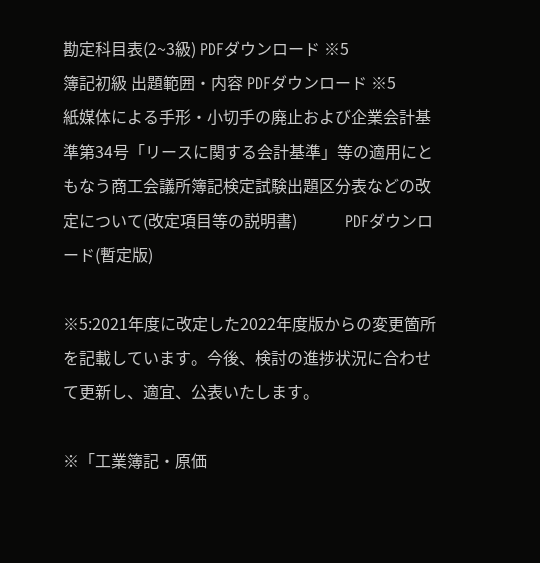勘定科目表(2~3級) PDFダウンロード ※5
簿記初級 出題範囲・内容 PDFダウンロード ※5
紙媒体による手形・小切手の廃止および企業会計基準第34号「リースに関する会計基準」等の適用にともなう商工会議所簿記検定試験出題区分表などの改定について(改定項目等の説明書)            PDFダウンロード(暫定版)

※5:2021年度に改定した2022年度版からの変更箇所を記載しています。今後、検討の進捗状況に合わせて更新し、適宜、公表いたします。

※「工業簿記・原価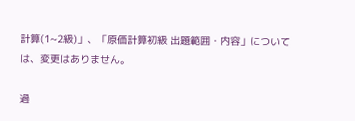計算(1~2級)」、「原価計算初級 出題範囲・内容」については、変更はありません。

過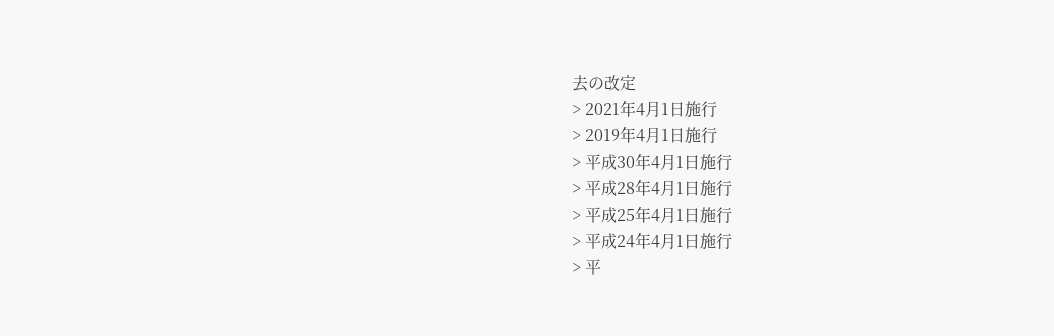去の改定
> 2021年4月1日施行
> 2019年4月1日施行
> 平成30年4月1日施行
> 平成28年4月1日施行
> 平成25年4月1日施行
> 平成24年4月1日施行
> 平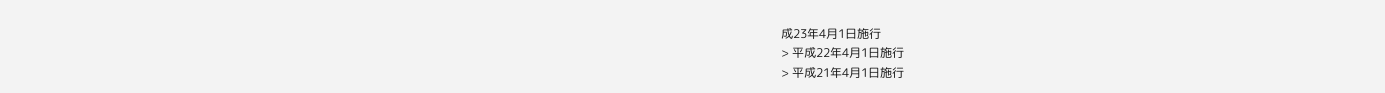成23年4月1日施行
> 平成22年4月1日施行
> 平成21年4月1日施行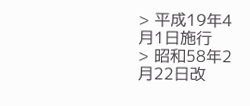> 平成19年4月1日施行
> 昭和58年2月22日改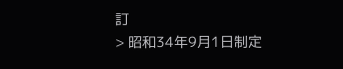訂
> 昭和34年9月1日制定